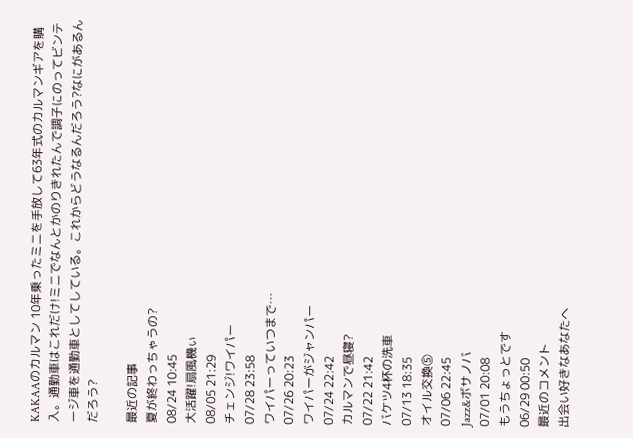KAKAAのカルマン 10年乗ったミニを手放して63年式のカルマンギアを購入。通勤車はこれだけ!ミニでなんとかのりきれたんで調子にのってビンテージ車を通勤車としてしている。これからどうなるんだろう?なにがあるんだろう?

最近の記事
夏が終わっちゃうの?
08/24 10:45
大活躍!扇風機ぃ
08/05 21:29
チェンジ!ワイパー
07/28 23:58
ワイパーっていつまで…
07/26 20:23
ワイパーがジャンパー
07/24 22:42
カルマンで昼寝?
07/22 21:42
バケツ4杯の洗車
07/13 18:35
オイル交換⑤
07/06 22:45
Jazz&ボサノバ
07/01 20:08
もうちょっとです
06/29 00:50
最近のコメント
出会い好きなあなたへ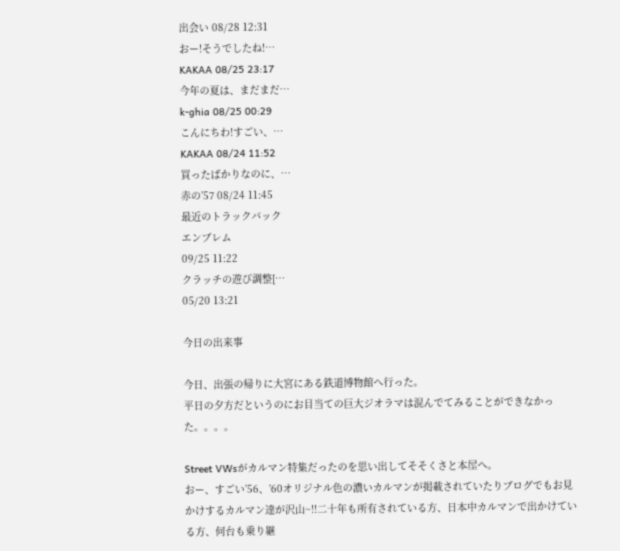出会い 08/28 12:31
おー!そうでしたね!…
KAKAA 08/25 23:17
今年の夏は、まだまだ…
k-ghia 08/25 00:29
こんにちわ!すごい、…
KAKAA 08/24 11:52
買ったばかりなのに、…
赤の’57 08/24 11:45
最近のトラックバック
エンブレム
09/25 11:22
クラッチの遊び調整[…
05/20 13:21

今日の出来事

今日、出張の帰りに大宮にある鉄道博物館へ行った。
平日の夕方だというのにお目当ての巨大ジオラマは混んでてみることができなかった。。。。

Street VWsがカルマン特集だったのを思い出してそそくさと本屋へ。
おー、すごい’56、’60オリジナル色の濃いカルマンが掲載されていたりブログでもお見かけするカルマン達が沢山~!!二十年も所有されている方、日本中カルマンで出かけている方、何台も乗り継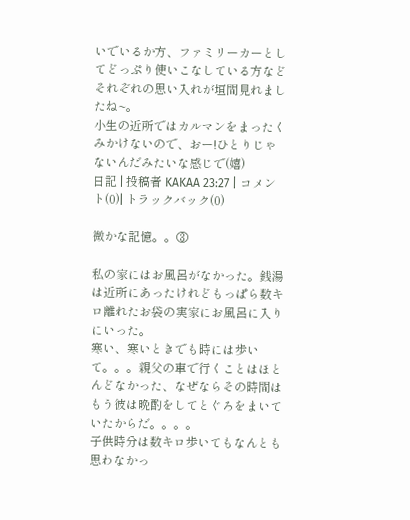いでいるか方、ファミリーカーとしてどっぷり使いこなしている方などそれぞれの思い入れが垣間見れましたね~。
小生の近所ではカルマンをまったくみかけないので、おー!ひとりじゃないんだみたいな感じで(嬉)
日記 | 投稿者 KAKAA 23:27 | コメント(0)| トラックバック(0)

微かな記憶。。③

私の家にはお風呂がなかった。銭湯は近所にあったけれどもっぱら数キロ離れたお袋の実家にお風呂に入りにいった。
寒い、寒いときでも時には歩いて。。。親父の車で行くことはほとんどなかった、なぜならその時間はもう彼は晩酌をしてとぐろをまいていたからだ。。。。
子供時分は数キロ歩いてもなんとも思わなかっ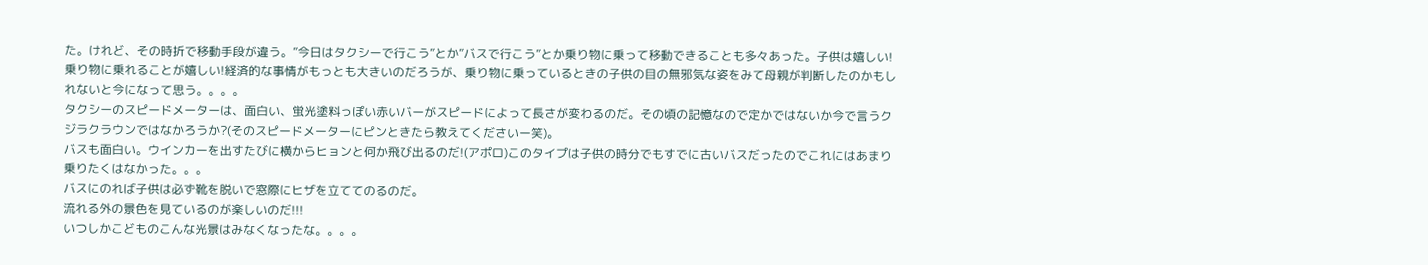た。けれど、その時折で移動手段が違う。”今日はタクシーで行こう”とか”バスで行こう”とか乗り物に乗って移動できることも多々あった。子供は嬉しい!乗り物に乗れることが嬉しい!経済的な事情がもっとも大きいのだろうが、乗り物に乗っているときの子供の目の無邪気な姿をみて母親が判断したのかもしれないと今になって思う。。。。
タクシーのスピードメーターは、面白い、蛍光塗料っぽい赤いバーがスピードによって長さが変わるのだ。その頃の記憶なので定かではないか今で言うクジラクラウンではなかろうか?(そのスピードメーターにピンときたら教えてくださいー笑)。
バスも面白い。ウインカーを出すたびに横からヒョンと何か飛び出るのだ!(アポロ)このタイプは子供の時分でもすでに古いバスだったのでこれにはあまり乗りたくはなかった。。。
バスにのれば子供は必ず靴を脱いで窓際にヒザを立ててのるのだ。
流れる外の景色を見ているのが楽しいのだ!!!
いつしかこどものこんな光景はみなくなったな。。。。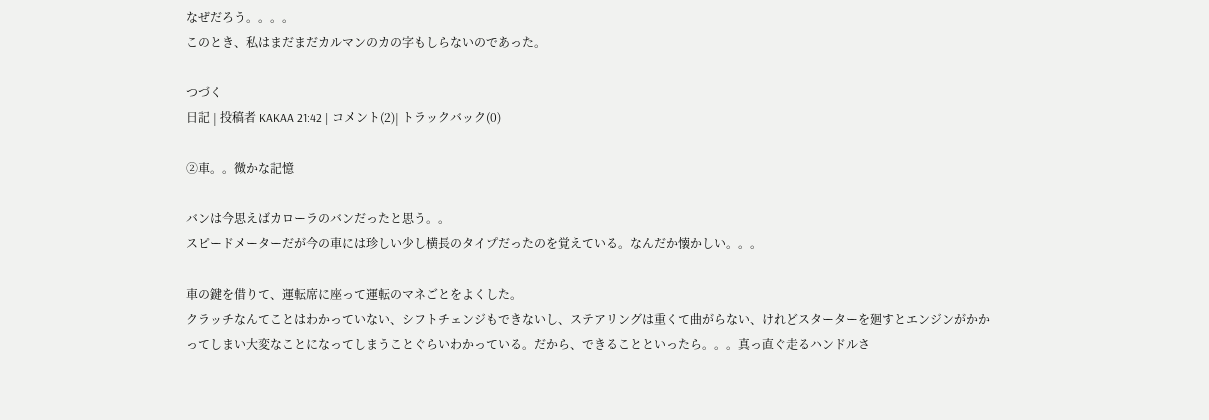なぜだろう。。。。
このとき、私はまだまだカルマンのカの字もしらないのであった。

つづく
日記 | 投稿者 KAKAA 21:42 | コメント(2)| トラックバック(0)

②車。。微かな記憶

バンは今思えばカローラのバンだったと思う。。
スピードメーターだが今の車には珍しい少し横長のタイプだったのを覚えている。なんだか懐かしい。。。

車の鍵を借りて、運転席に座って運転のマネごとをよくした。
クラッチなんてことはわかっていない、シフトチェンジもできないし、ステアリングは重くて曲がらない、けれどスターターを廻すとエンジンがかかってしまい大変なことになってしまうことぐらいわかっている。だから、できることといったら。。。真っ直ぐ走るハンドルさ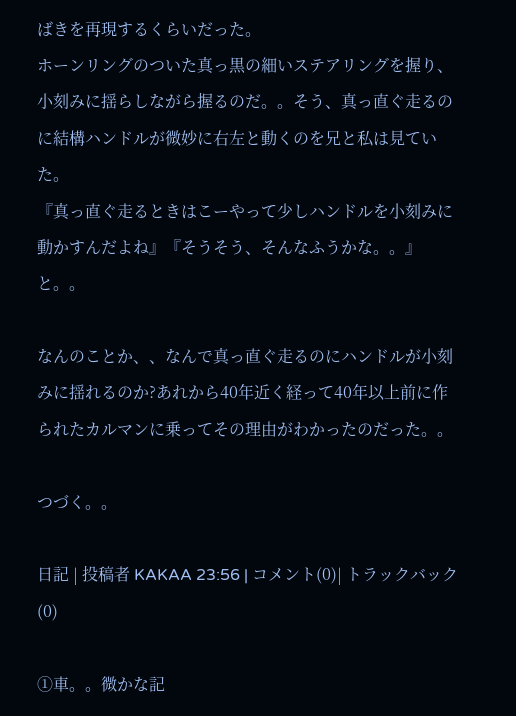ばきを再現するくらいだった。
ホーンリングのついた真っ黒の細いステアリングを握り、小刻みに揺らしながら握るのだ。。そう、真っ直ぐ走るのに結構ハンドルが微妙に右左と動くのを兄と私は見ていた。
『真っ直ぐ走るときはこーやって少しハンドルを小刻みに動かすんだよね』『そうそう、そんなふうかな。。』と。。

なんのことか、、なんで真っ直ぐ走るのにハンドルが小刻みに揺れるのか?あれから40年近く経って40年以上前に作られたカルマンに乗ってその理由がわかったのだった。。

つづく。。

日記 | 投稿者 KAKAA 23:56 | コメント(0)| トラックバック(0)

①車。。微かな記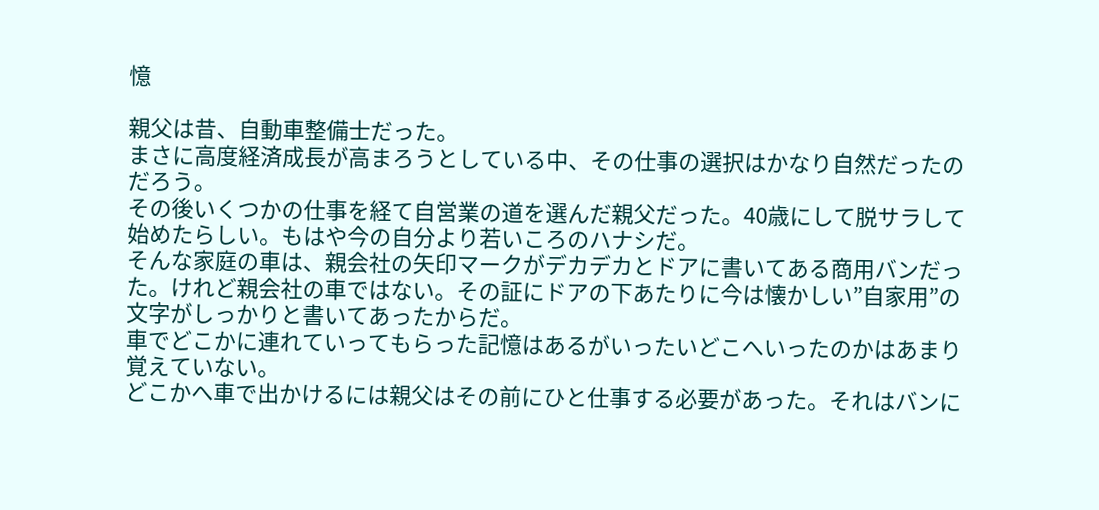憶

親父は昔、自動車整備士だった。
まさに高度経済成長が高まろうとしている中、その仕事の選択はかなり自然だったのだろう。
その後いくつかの仕事を経て自営業の道を選んだ親父だった。40歳にして脱サラして始めたらしい。もはや今の自分より若いころのハナシだ。
そんな家庭の車は、親会社の矢印マークがデカデカとドアに書いてある商用バンだった。けれど親会社の車ではない。その証にドアの下あたりに今は懐かしい”自家用”の文字がしっかりと書いてあったからだ。
車でどこかに連れていってもらった記憶はあるがいったいどこへいったのかはあまり覚えていない。
どこかへ車で出かけるには親父はその前にひと仕事する必要があった。それはバンに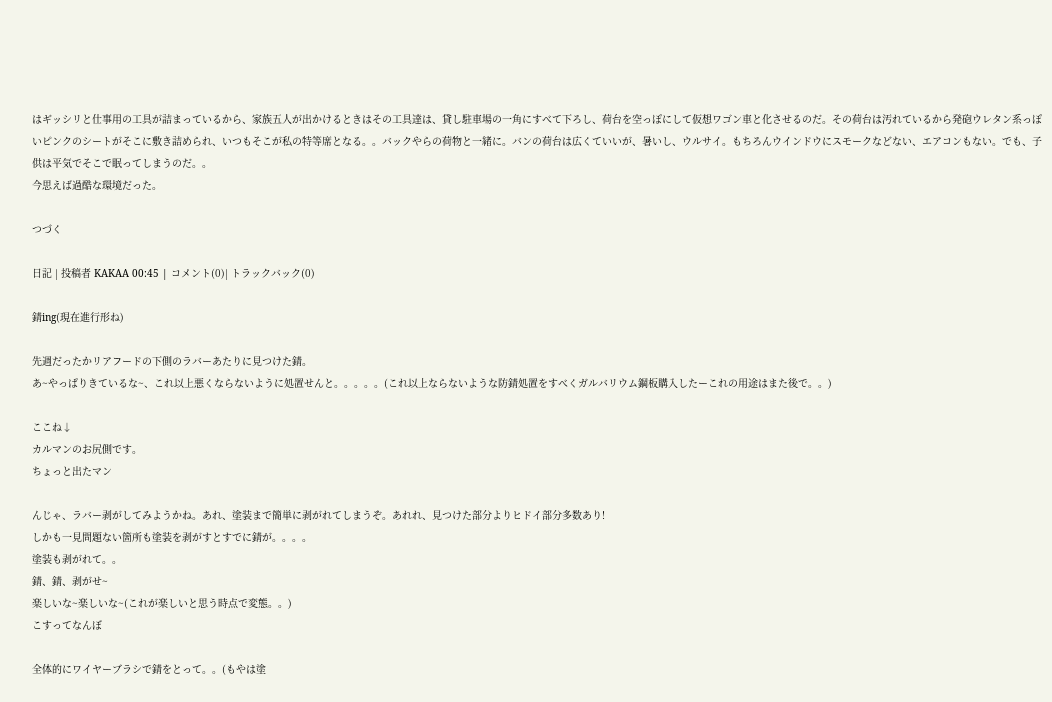はギッシリと仕事用の工具が詰まっているから、家族五人が出かけるときはその工具達は、貸し駐車場の一角にすべて下ろし、荷台を空っぽにして仮想ワゴン車と化させるのだ。その荷台は汚れているから発砲ウレタン系っぽいピンクのシートがそこに敷き詰められ、いつもそこが私の特等席となる。。バックやらの荷物と一緒に。バンの荷台は広くていいが、暑いし、ウルサイ。もちろんウインドウにスモークなどない、エアコンもない。でも、子供は平気でそこで眠ってしまうのだ。。
今思えば過酷な環境だった。

つづく

日記 | 投稿者 KAKAA 00:45 | コメント(0)| トラックバック(0)

錆ing(現在進行形ね)

先週だったかリアフードの下側のラバーあたりに見つけた錆。
あ~やっぱりきているな~、これ以上悪くならないように処置せんと。。。。。(これ以上ならないような防錆処置をすべくガルバリウム鋼板購入したーこれの用途はまた後で。。)

ここね↓
カルマンのお尻側です。
ちょっと出たマン

んじゃ、ラバー剥がしてみようかね。あれ、塗装まで簡単に剥がれてしまうぞ。あれれ、見つけた部分よりヒドイ部分多数あり!
しかも一見問題ない箇所も塗装を剥がすとすでに錆が。。。。
塗装も剥がれて。。
錆、錆、剥がせ~
楽しいな~楽しいな~(これが楽しいと思う時点で変態。。)
こすってなんぼ

全体的にワイヤーブラシで錆をとって。。(もやは塗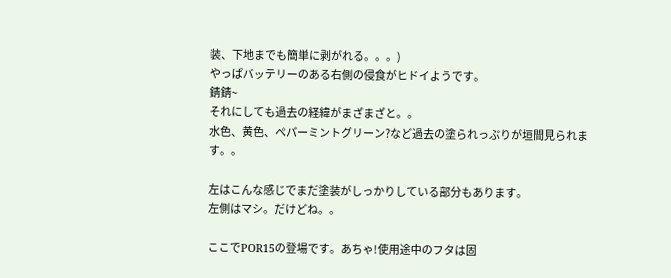装、下地までも簡単に剥がれる。。。)
やっぱバッテリーのある右側の侵食がヒドイようです。
錆錆~
それにしても過去の経緯がまざまざと。。
水色、黄色、ペパーミントグリーン?など過去の塗られっぷりが垣間見られます。。

左はこんな感じでまだ塗装がしっかりしている部分もあります。
左側はマシ。だけどね。。

ここでPOR15の登場です。あちゃ!使用途中のフタは固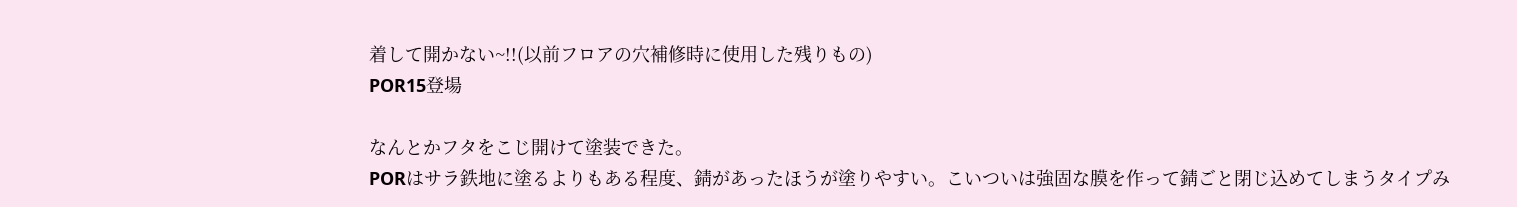着して開かない~!!(以前フロアの穴補修時に使用した残りもの)
POR15登場

なんとかフタをこじ開けて塗装できた。
PORはサラ鉄地に塗るよりもある程度、錆があったほうが塗りやすい。こいついは強固な膜を作って錆ごと閉じ込めてしまうタイプみ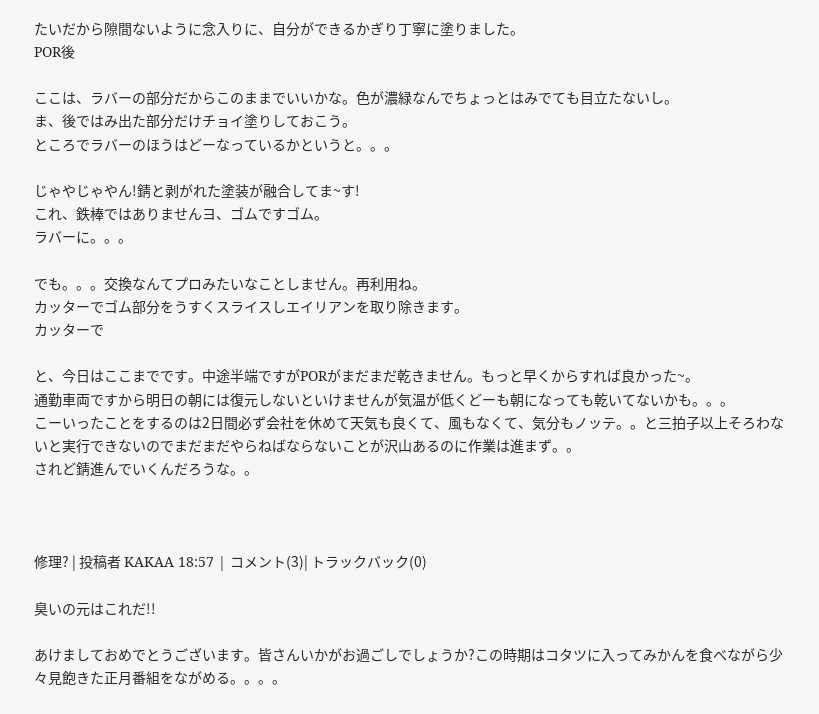たいだから隙間ないように念入りに、自分ができるかぎり丁寧に塗りました。
POR後

ここは、ラバーの部分だからこのままでいいかな。色が濃緑なんでちょっとはみでても目立たないし。
ま、後ではみ出た部分だけチョイ塗りしておこう。
ところでラバーのほうはどーなっているかというと。。。

じゃやじゃやん!錆と剥がれた塗装が融合してま~す!
これ、鉄棒ではありませんヨ、ゴムですゴム。
ラバーに。。。

でも。。。交換なんてプロみたいなことしません。再利用ね。
カッターでゴム部分をうすくスライスしエイリアンを取り除きます。
カッターで

と、今日はここまでです。中途半端ですがPORがまだまだ乾きません。もっと早くからすれば良かった~。
通勤車両ですから明日の朝には復元しないといけませんが気温が低くどーも朝になっても乾いてないかも。。。
こーいったことをするのは2日間必ず会社を休めて天気も良くて、風もなくて、気分もノッテ。。と三拍子以上そろわないと実行できないのでまだまだやらねばならないことが沢山あるのに作業は進まず。。
されど錆進んでいくんだろうな。。



修理? | 投稿者 KAKAA 18:57 | コメント(3)| トラックバック(0)

臭いの元はこれだ!!

あけましておめでとうございます。皆さんいかがお過ごしでしょうか?この時期はコタツに入ってみかんを食べながら少々見飽きた正月番組をながめる。。。。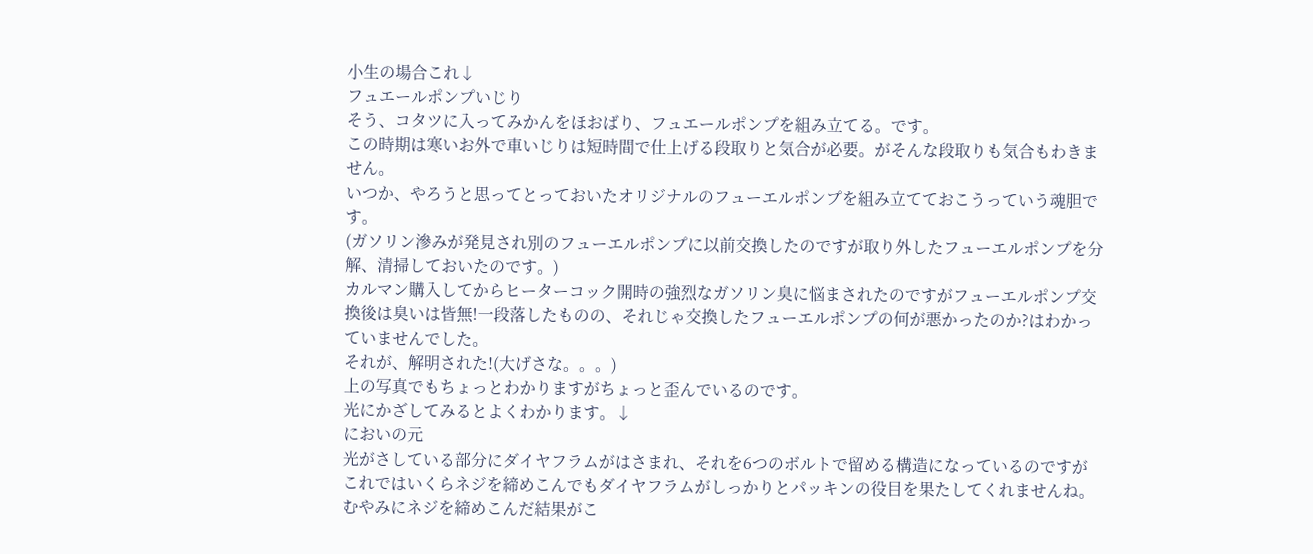小生の場合これ↓
フュエールポンプいじり
そう、コタツに入ってみかんをほおばり、フュエールポンプを組み立てる。です。
この時期は寒いお外で車いじりは短時間で仕上げる段取りと気合が必要。がそんな段取りも気合もわきません。
いつか、やろうと思ってとっておいたオリジナルのフューエルポンプを組み立てておこうっていう魂胆です。
(ガソリン滲みが発見され別のフューエルポンプに以前交換したのですが取り外したフューエルポンプを分解、清掃しておいたのです。)
カルマン購入してからヒーターコック開時の強烈なガソリン臭に悩まされたのですがフューエルポンプ交換後は臭いは皆無!一段落したものの、それじゃ交換したフューエルポンプの何が悪かったのか?はわかっていませんでした。
それが、解明された!(大げさな。。。)
上の写真でもちょっとわかりますがちょっと歪んでいるのです。
光にかざしてみるとよくわかります。↓
においの元
光がさしている部分にダイヤフラムがはさまれ、それを6つのボルトで留める構造になっているのですがこれではいくらネジを締めこんでもダイヤフラムがしっかりとパッキンの役目を果たしてくれませんね。むやみにネジを締めこんだ結果がこ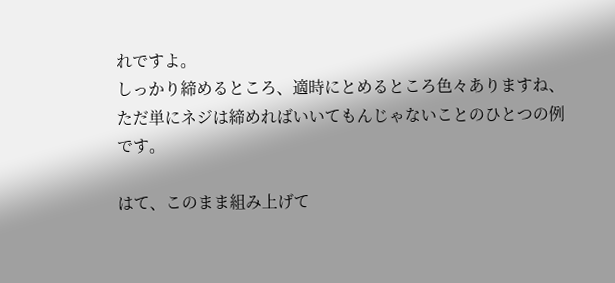れですよ。
しっかり締めるところ、適時にとめるところ色々ありますね、ただ単にネジは締めればいいてもんじゃないことのひとつの例です。

はて、このまま組み上げて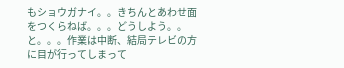もショウガナイ。。きちんとあわせ面をつくらねば。。。どうしよう。。と。。。作業は中断、結局テレビの方に目が行ってしまって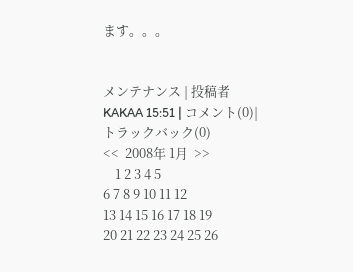ます。。。


メンテナンス | 投稿者 KAKAA 15:51 | コメント(0)| トラックバック(0)
<<  2008年 1月  >>
    1 2 3 4 5
6 7 8 9 10 11 12
13 14 15 16 17 18 19
20 21 22 23 24 25 26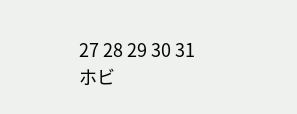27 28 29 30 31
ホビ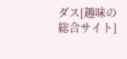ダス[趣味の総合サイト]